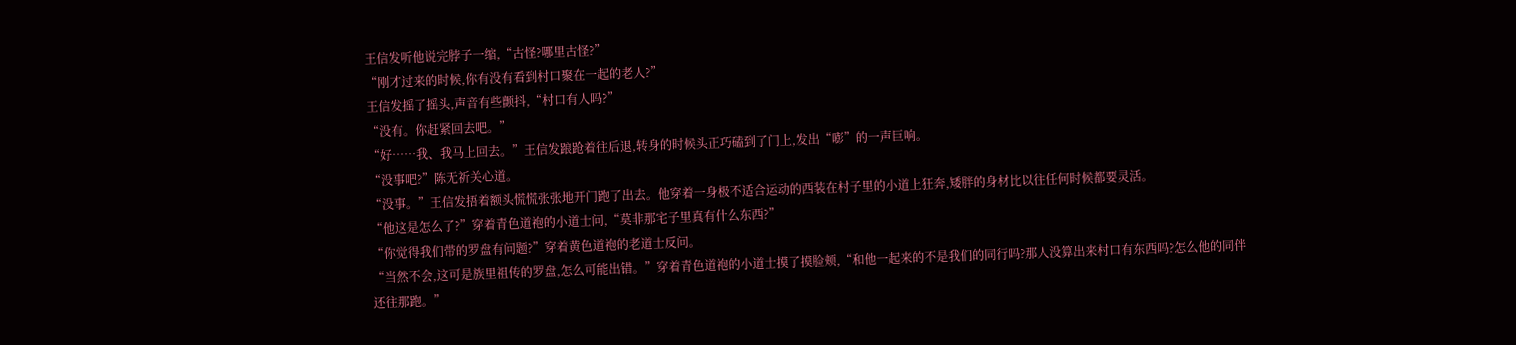王信发听他说完脖子一缩,“古怪?哪里古怪?”
“刚才过来的时候,你有没有看到村口聚在一起的老人?”
王信发摇了摇头,声音有些颤抖,“村口有人吗?”
“没有。你赶紧回去吧。”
“好……我、我马上回去。”王信发踉跄着往后退,转身的时候头正巧磕到了门上,发出“嘭”的一声巨响。
“没事吧?”陈无祈关心道。
“没事。”王信发捂着额头慌慌张张地开门跑了出去。他穿着一身极不适合运动的西装在村子里的小道上狂奔,矮胖的身材比以往任何时候都要灵活。
“他这是怎么了?”穿着青色道袍的小道士问,“莫非那宅子里真有什么东西?”
“你觉得我们带的罗盘有问题?”穿着黄色道袍的老道士反问。
“当然不会,这可是族里祖传的罗盘,怎么可能出错。”穿着青色道袍的小道士摸了摸脸颊,“和他一起来的不是我们的同行吗?那人没算出来村口有东西吗?怎么他的同伴还往那跑。”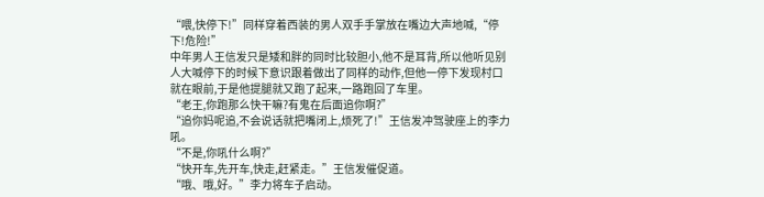“喂,快停下!”同样穿着西装的男人双手手掌放在嘴边大声地喊,“停下!危险!”
中年男人王信发只是矮和胖的同时比较胆小,他不是耳背,所以他听见别人大喊停下的时候下意识跟着做出了同样的动作,但他一停下发现村口就在眼前,于是他提腿就又跑了起来,一路跑回了车里。
“老王,你跑那么快干嘛?有鬼在后面追你啊?”
“追你妈呢追,不会说话就把嘴闭上,烦死了!”王信发冲驾驶座上的李力吼。
“不是,你吼什么啊?”
“快开车,先开车,快走,赶紧走。”王信发催促道。
“哦、哦,好。”李力将车子启动。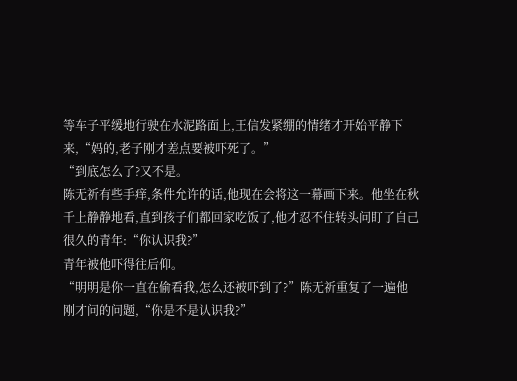等车子平缓地行驶在水泥路面上,王信发紧绷的情绪才开始平静下来,“妈的,老子刚才差点要被吓死了。”
“到底怎么了?又不是。
陈无祈有些手痒,条件允许的话,他现在会将这一幕画下来。他坐在秋千上静静地看,直到孩子们都回家吃饭了,他才忍不住转头问盯了自己很久的青年:“你认识我?”
青年被他吓得往后仰。
“明明是你一直在偷看我,怎么还被吓到了?”陈无祈重复了一遍他刚才问的问题,“你是不是认识我?”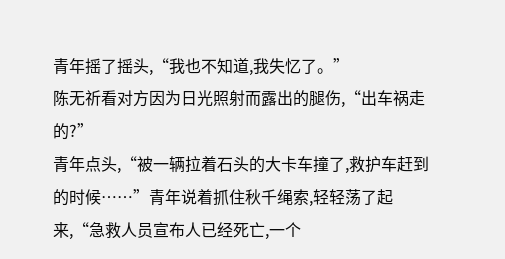青年摇了摇头,“我也不知道,我失忆了。”
陈无祈看对方因为日光照射而露出的腿伤,“出车祸走的?”
青年点头,“被一辆拉着石头的大卡车撞了,救护车赶到的时候……”青年说着抓住秋千绳索,轻轻荡了起来,“急救人员宣布人已经死亡,一个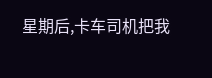星期后,卡车司机把我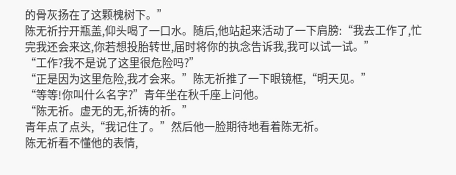的骨灰扬在了这颗槐树下。”
陈无祈拧开瓶盖,仰头喝了一口水。随后,他站起来活动了一下肩膀:“我去工作了,忙完我还会来这,你若想投胎转世,届时将你的执念告诉我,我可以试一试。”
“工作?我不是说了这里很危险吗?”
“正是因为这里危险,我才会来。”陈无祈推了一下眼镜框,“明天见。”
“等等!你叫什么名字?”青年坐在秋千座上问他。
“陈无祈。虚无的无,祈祷的祈。”
青年点了点头,“我记住了。”然后他一脸期待地看着陈无祈。
陈无祈看不懂他的表情,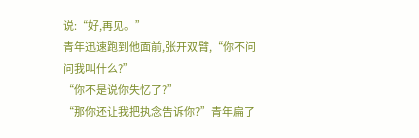说:“好,再见。”
青年迅速跑到他面前,张开双臂,“你不问问我叫什么?”
“你不是说你失忆了?”
“那你还让我把执念告诉你?”青年扁了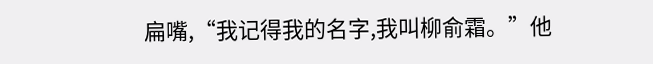扁嘴,“我记得我的名字,我叫柳俞霜。”他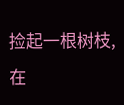捡起一根树枝,在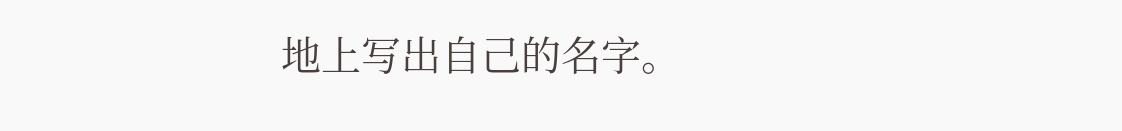地上写出自己的名字。